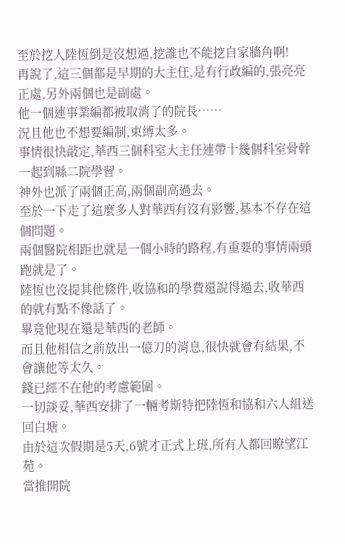至於挖人陸恆倒是沒想過,挖誰也不能挖自家牆角啊!
再說了,這三個都是早期的大主任,是有行政編的,張亮亮正處,另外兩個也是副處。
他一個連事業編都被取消了的院長……
況且他也不想要編制,束縛太多。
事情很快敲定,華西三個科室大主任連帶十幾個科室骨幹一起到縣二院學習。
神外也派了兩個正高,兩個副高過去。
至於一下走了這麼多人對華西有沒有影響,基本不存在這個問題。
兩個醫院相距也就是一個小時的路程,有重要的事情兩頭跑就是了。
陸恆也沒提其他條件,收協和的學費還說得過去,收華西的就有點不像話了。
畢竟他現在還是華西的老師。
而且他相信之前放出一億刀的消息,很快就會有結果,不會讓他等太久。
錢已經不在他的考慮範圍。
一切談妥,華西安排了一輛考斯特把陸恆和協和六人組送回白塘。
由於這次假期是5天,6號才正式上班,所有人都回瞭望江苑。
當推開院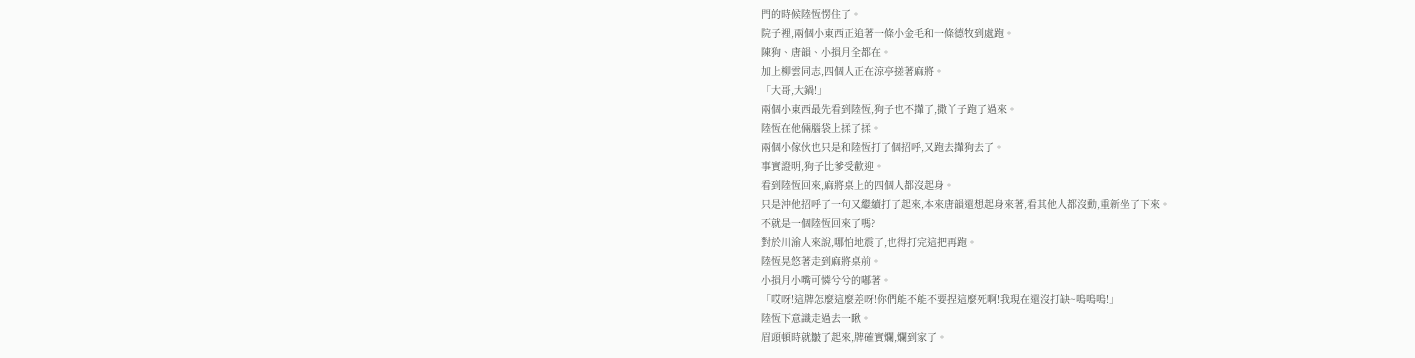門的時候陸恆愣住了。
院子裡,兩個小東西正追著一條小金毛和一條德牧到處跑。
陳狗、唐韻、小損月全都在。
加上柳雲同志,四個人正在涼亭搓著麻將。
「大哥,大鍋!」
兩個小東西最先看到陸恆,狗子也不攆了,撒丫子跑了過來。
陸恆在他倆腦袋上揉了揉。
兩個小傢伙也只是和陸恆打了個招呼,又跑去攆狗去了。
事實證明,狗子比爹受歡迎。
看到陸恆回來,麻將桌上的四個人都沒起身。
只是沖他招呼了一句又繼續打了起來,本來唐韻還想起身來著,看其他人都沒動,重新坐了下來。
不就是一個陸恆回來了嗎?
對於川渝人來說,哪怕地震了,也得打完這把再跑。
陸恆晃悠著走到麻將桌前。
小損月小嘴可憐兮兮的嘟著。
「哎呀!這牌怎麼這麼差呀!你們能不能不要捏這麼死啊!我現在還沒打缺~嗚嗚嗚!」
陸恆下意識走過去一瞅。
眉頭頓時就皺了起來,牌確實爛,爛到家了。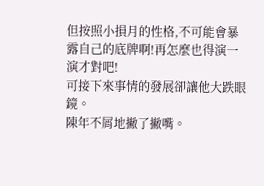但按照小損月的性格,不可能會暴露自己的底牌啊!再怎麼也得演一演才對吧!
可接下來事情的發展卻讓他大跌眼鏡。
陳年不屑地撇了撇嘴。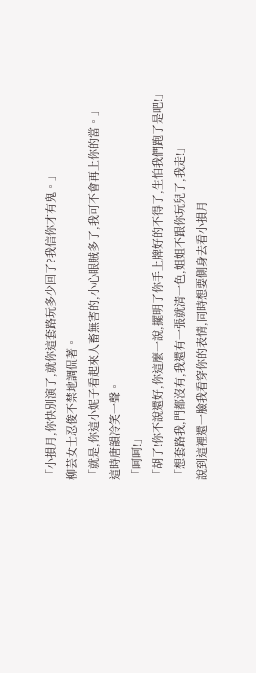「小損月,你快別演了,就你這套路玩多少回了?我信你才有鬼。」
柳芸女士忍俊不禁地調侃著。
「就是,你這小妮子看起來人畜無害的,小心眼賊多了,我可不會再上你的當。」
這時唐韻冷笑一聲。
「呵呵!」
「胡了!你不說還好,你這麼一說,擺明了你手上牌好的不得了,生怕我們跑了是吧!」
「想套路我,門都沒有,我還有一張就清一色,姐姐不跟你玩兒了,我走!」
說到這裡還一臉我看穿你的表情,同時想要側身去看小損月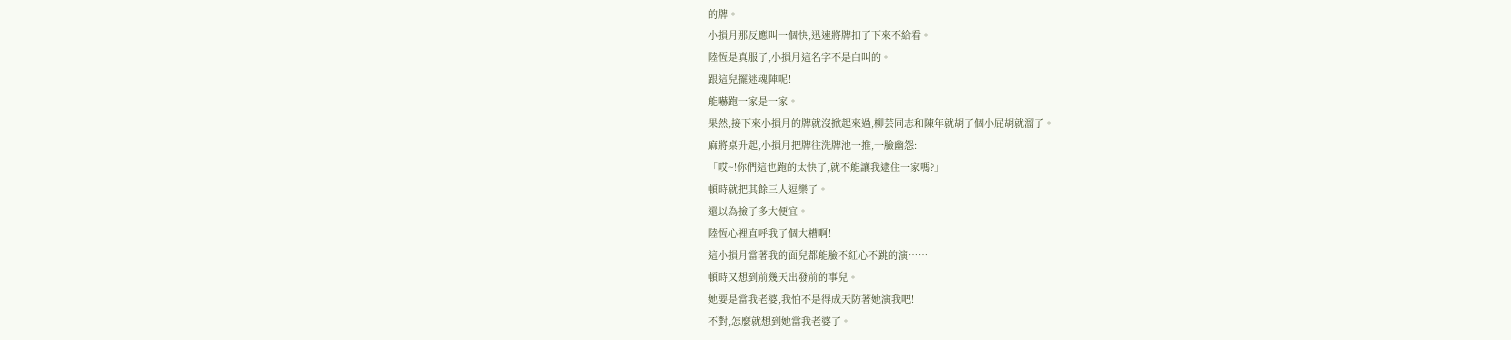的牌。
小損月那反應叫一個快,迅速將牌扣了下來不給看。
陸恆是真服了,小損月這名字不是白叫的。
跟這兒擺迷魂陣呢!
能嚇跑一家是一家。
果然,接下來小損月的牌就沒掀起來過,柳芸同志和陳年就胡了個小屁胡就溜了。
麻將桌升起,小損月把牌往洗牌池一推,一臉幽怨:
「哎~!你們這也跑的太快了,就不能讓我逮住一家嗎?」
頓時就把其餘三人逗樂了。
還以為撿了多大便宜。
陸恆心裡直呼我了個大槽啊!
這小損月當著我的面兒都能臉不紅心不跳的演……
頓時又想到前幾天出發前的事兒。
她要是當我老婆,我怕不是得成天防著她演我吧!
不對,怎麼就想到她當我老婆了。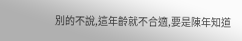別的不說,這年齡就不合適,要是陳年知道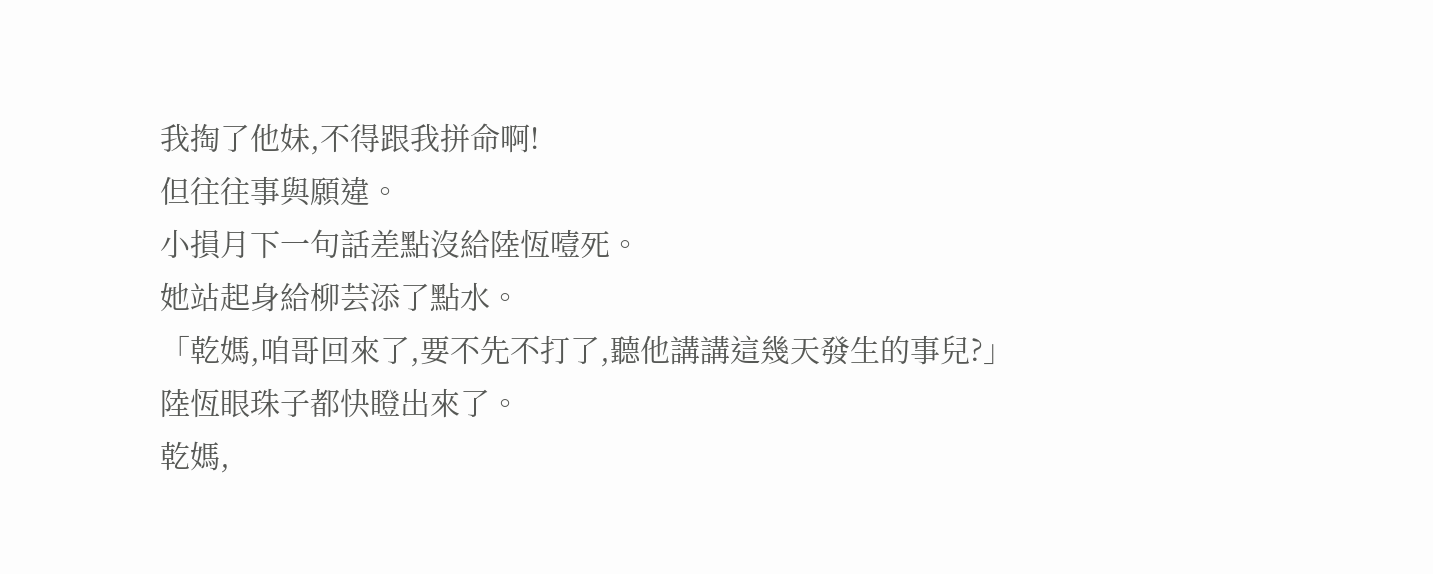我掏了他妹,不得跟我拼命啊!
但往往事與願違。
小損月下一句話差點沒給陸恆噎死。
她站起身給柳芸添了點水。
「乾媽,咱哥回來了,要不先不打了,聽他講講這幾天發生的事兒?」
陸恆眼珠子都快瞪出來了。
乾媽,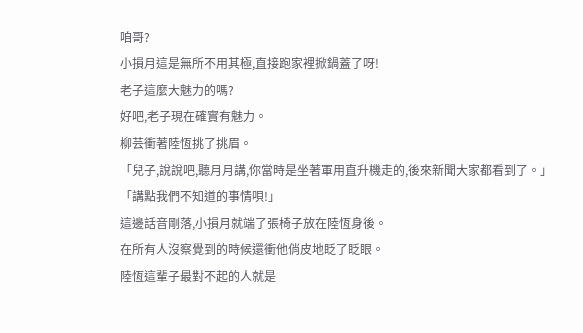咱哥?
小損月這是無所不用其極,直接跑家裡掀鍋蓋了呀!
老子這麼大魅力的嗎?
好吧,老子現在確實有魅力。
柳芸衝著陸恆挑了挑眉。
「兒子,說說吧,聽月月講,你當時是坐著軍用直升機走的,後來新聞大家都看到了。」
「講點我們不知道的事情唄!」
這邊話音剛落,小損月就端了張椅子放在陸恆身後。
在所有人沒察覺到的時候還衝他俏皮地眨了眨眼。
陸恆這輩子最對不起的人就是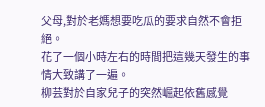父母,對於老媽想要吃瓜的要求自然不會拒絕。
花了一個小時左右的時間把這幾天發生的事情大致講了一遍。
柳芸對於自家兒子的突然崛起依舊感覺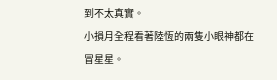到不太真實。
小損月全程看著陸恆的兩隻小眼神都在冒星星。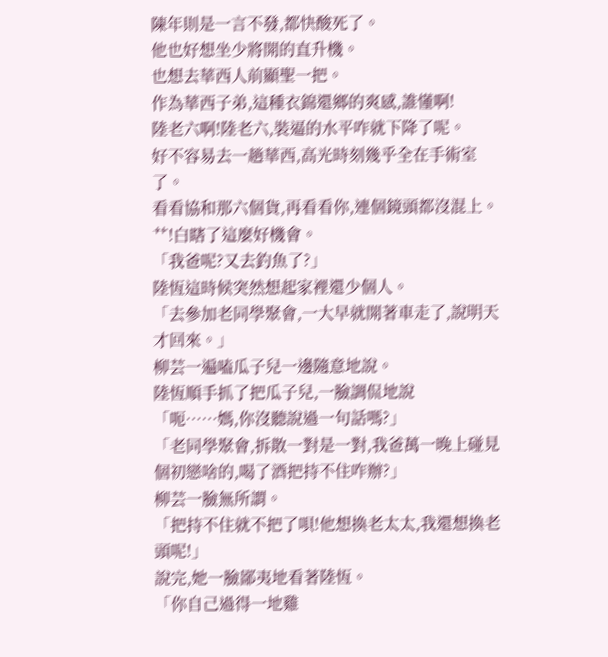陳年則是一言不發,都快酸死了。
他也好想坐少將開的直升機。
也想去華西人前顯聖一把。
作為華西子弟,這種衣錦還鄉的爽感,誰懂啊!
陸老六啊!陸老六,裝逼的水平咋就下降了呢。
好不容易去一趟華西,高光時刻幾乎全在手術室了。
看看協和那六個貨,再看看你,連個鏡頭都沒混上。
艹!白瞎了這麼好機會。
「我爸呢?又去釣魚了?」
陸恆這時候突然想起家裡還少個人。
「去參加老同學聚會,一大早就開著車走了,說明天才回來。」
柳芸一遍嗑瓜子兒一邊隨意地說。
陸恆順手抓了把瓜子兒,一臉調侃地說
「呃……媽,你沒聽說過一句話嗎?」
「老同學聚會,拆散一對是一對,我爸萬一晚上碰見個初戀啥的,喝了酒把持不住咋辦?」
柳芸一臉無所謂。
「把持不住就不把了唄!他想換老太太,我還想換老頭呢!」
說完,她一臉鄙夷地看著陸恆。
「你自己過得一地雞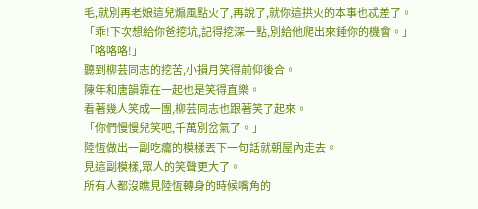毛,就別再老娘這兒煽風點火了,再說了,就你這拱火的本事也忒差了。
「乖!下次想給你爸挖坑,記得挖深一點,別給他爬出來錘你的機會。」
「咯咯咯!」
聽到柳芸同志的挖苦,小損月笑得前仰後合。
陳年和唐韻靠在一起也是笑得直樂。
看著幾人笑成一團,柳芸同志也跟著笑了起來。
「你們慢慢兒笑吧,千萬別岔氣了。」
陸恆做出一副吃癟的模樣丟下一句話就朝屋內走去。
見這副模樣,眾人的笑聲更大了。
所有人都沒瞧見陸恆轉身的時候嘴角的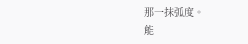那一抹弧度。
能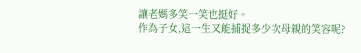讓老媽多笑一笑也挺好。
作為子女,這一生又能捕捉多少次母親的笑容呢?